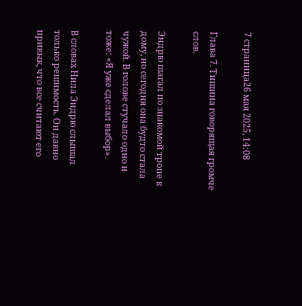7 страница26 мая 2025, 14:08

Глава 7. Тишина говорящая громче слов.

Эндрю шагал по знакомой тропе к дому, но сегодня она будто стала чужой. В голове стучало одно и тоже: «Я уже сделал выбор».

В словах Нила Эндрю слышал только решимость. Он давно привык, что все считают его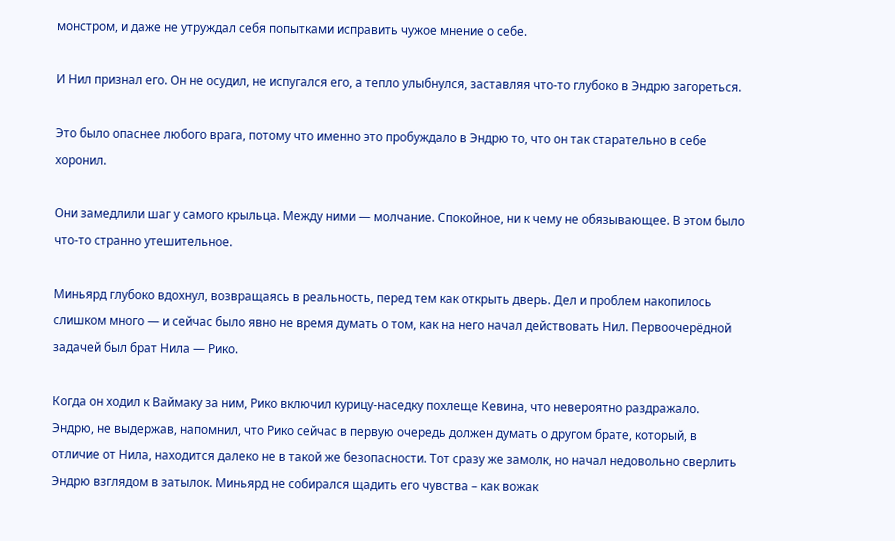монстром, и даже не утруждал себя попытками исправить чужое мнение о себе.

И Нил признал его. Он не осудил, не испугался его, а тепло улыбнулся, заставляя что-то глубоко в Эндрю загореться.

Это было опаснее любого врага, потому что именно это пробуждало в Эндрю то, что он так старательно в себе хоронил.

Они замедлили шаг у самого крыльца. Между ними — молчание. Спокойное, ни к чему не обязывающее. В этом было что-то странно утешительное.

Миньярд глубоко вдохнул, возвращаясь в реальность, перед тем как открыть дверь. Дел и проблем накопилось слишком много — и сейчас было явно не время думать о том, как на него начал действовать Нил. Первоочерёдной задачей был брат Нила — Рико.

Когда он ходил к Ваймаку за ним, Рико включил курицу-наседку похлеще Кевина, что невероятно раздражало. Эндрю, не выдержав, напомнил, что Рико сейчас в первую очередь должен думать о другом брате, который, в отличие от Нила, находится далеко не в такой же безопасности. Тот сразу же замолк, но начал недовольно сверлить  Эндрю взглядом в затылок. Миньярд не собирался щадить его чувства – как вожак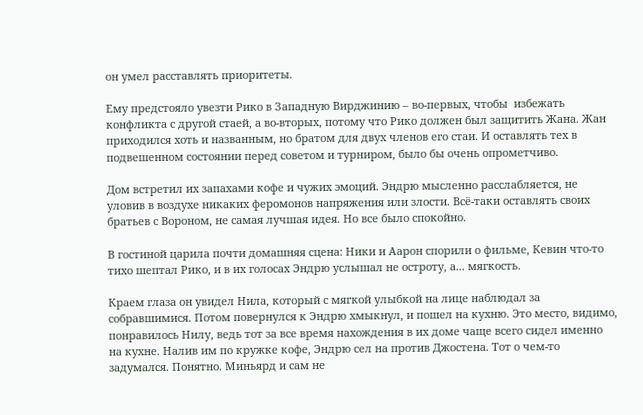он умел расставлять приоритеты.

Ему предстояло увезти Рико в Западную Вирджинию – во-первых, чтобы  избежать конфликта с другой стаей, а во-вторых, потому что Рико должен был защитить Жана. Жан приходился хоть и названным, но братом для двух членов его стаи. И оставлять тех в подвешенном состоянии перед советом и турниром, было бы очень опрометчиво.

Дом встретил их запахами кофе и чужих эмоций. Эндрю мысленно расслабляется, не уловив в воздухе никаких феромонов напряжения или злости. Всё-таки оставлять своих братьев с Вороном, не самая лучшая идея. Но все было спокойно.

В гостиной царила почти домашняя сцена: Ники и Аарон спорили о фильме, Кевин что-то тихо шептал Рико, и в их голосах Эндрю услышал не остроту, а... мягкость.

Краем глаза он увидел Нила, который с мягкой улыбкой на лице наблюдал за собравшимися. Потом повернулся к Эндрю хмыкнул, и пошел на кухню. Это место, видимо, понравилось Нилу, ведь тот за все время нахождения в их доме чаще всего сидел именно на кухне. Налив им по кружке кофе, Эндрю сел на против Джостена. Тот о чем-то задумался. Понятно. Миньярд и сам не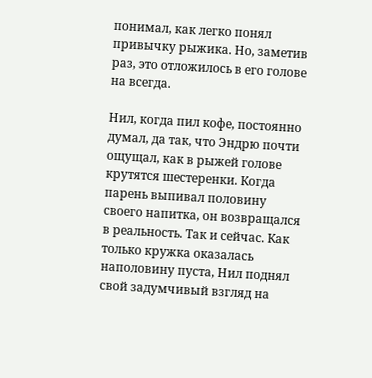понимал, как легко понял привычку рыжика. Но, заметив раз, это отложилось в его голове на всегда.

Нил, когда пил кофе, постоянно думал, да так, что Эндрю почти ощущал, как в рыжей голове крутятся шестеренки. Когда парень выпивал половину своего напитка, он возвращался в реальность. Так и сейчас. Как только кружка оказалась наполовину пуста, Нил поднял свой задумчивый взгляд на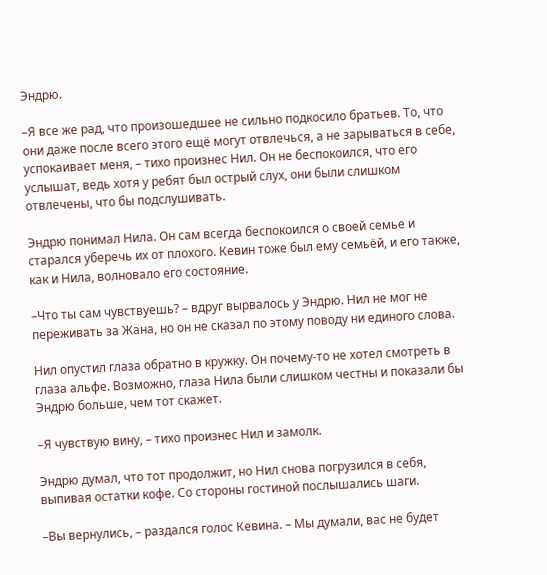Эндрю.

–Я все же рад, что произошедшее не сильно подкосило братьев. То, что они даже после всего этого ещё могут отвлечься, а не зарываться в себе, успокаивает меня, – тихо произнес Нил. Он не беспокоился, что его услышат, ведь хотя у ребят был острый слух, они были слишком отвлечены, что бы подслушивать.

Эндрю понимал Нила. Он сам всегда беспокоился о своей семье и старался уберечь их от плохого. Кевин тоже был ему семьёй, и его также, как и Нила, волновало его состояние.

–Что ты сам чувствуешь? – вдруг вырвалось у Эндрю. Нил не мог не переживать за Жана, но он не сказал по этому поводу ни единого слова.

Нил опустил глаза обратно в кружку. Он почему-то не хотел смотреть в глаза альфе. Возможно, глаза Нила были слишком честны и показали бы Эндрю больше, чем тот скажет.

–Я чувствую вину, – тихо произнес Нил и замолк.

Эндрю думал, что тот продолжит, но Нил снова погрузился в себя, выпивая остатки кофе. Со стороны гостиной послышались шаги.

–Вы вернулись, – раздался голос Кевина. – Мы думали, вас не будет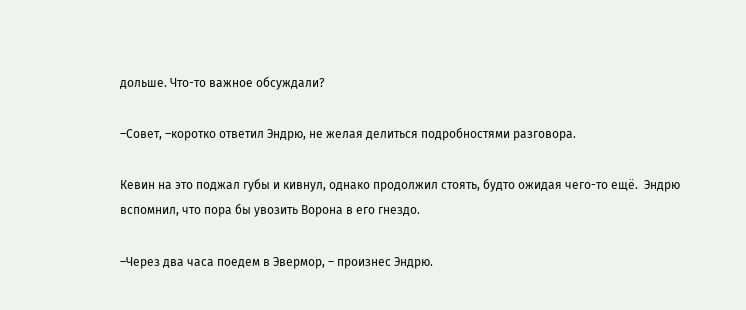дольше. Что-то важное обсуждали?

–Совет, –коротко ответил Эндрю, не желая делиться подробностями разговора.

Кевин на это поджал губы и кивнул, однако продолжил стоять, будто ожидая чего-то ещё.  Эндрю вспомнил, что пора бы увозить Ворона в его гнездо.

–Через два часа поедем в Эвермор, – произнес Эндрю.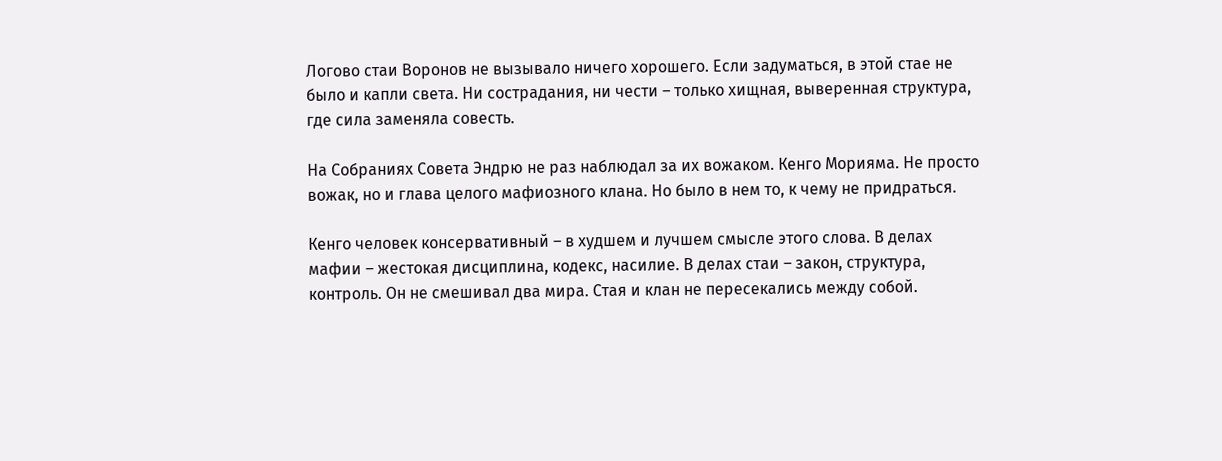Логово стаи Воронов не вызывало ничего хорошего. Если задуматься, в этой стае не было и капли света. Ни сострадания, ни чести – только хищная, выверенная структура, где сила заменяла совесть.

На Собраниях Совета Эндрю не раз наблюдал за их вожаком. Кенго Морияма. Не просто вожак, но и глава целого мафиозного клана. Но было в нем то, к чему не придраться.

Кенго человек консервативный – в худшем и лучшем смысле этого слова. В делах мафии – жестокая дисциплина, кодекс, насилие. В делах стаи – закон, структура, контроль. Он не смешивал два мира. Стая и клан не пересекались между собой.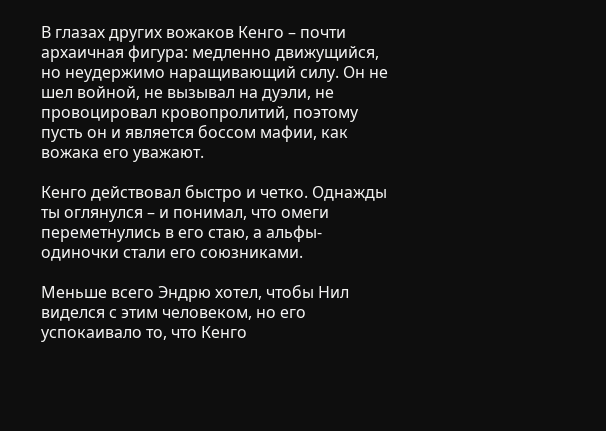В глазах других вожаков Кенго – почти архаичная фигура: медленно движущийся, но неудержимо наращивающий силу. Он не шел войной, не вызывал на дуэли, не провоцировал кровопролитий, поэтому пусть он и является боссом мафии, как вожака его уважают.

Кенго действовал быстро и четко. Однажды ты оглянулся – и понимал, что омеги переметнулись в его стаю, а альфы-одиночки стали его союзниками.

Меньше всего Эндрю хотел, чтобы Нил виделся с этим человеком, но его успокаивало то, что Кенго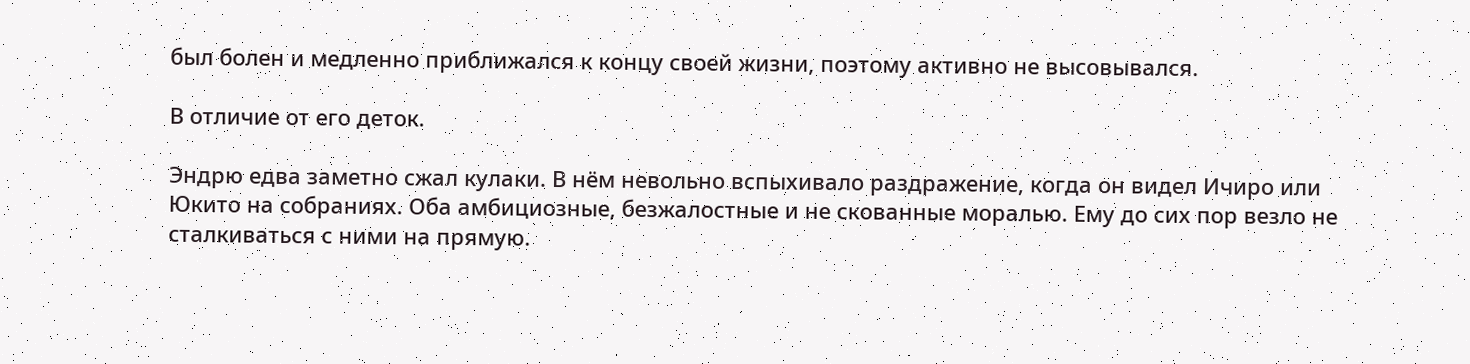был болен и медленно приближался к концу своей жизни, поэтому активно не высовывался.

В отличие от его деток.

Эндрю едва заметно сжал кулаки. В нём невольно вспыхивало раздражение, когда он видел Ичиро или Юкито на собраниях. Оба амбициозные, безжалостные и не скованные моралью. Ему до сих пор везло не сталкиваться с ними на прямую.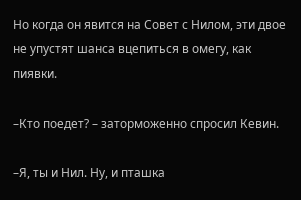Но когда он явится на Совет с Нилом, эти двое не упустят шанса вцепиться в омегу, как пиявки.

–Кто поедет? – заторможенно спросил Кевин.

–Я, ты и Нил. Ну, и пташка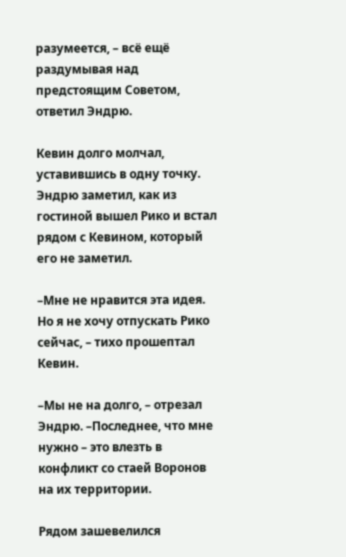разумеется, – всё ещё раздумывая над предстоящим Советом, ответил Эндрю.

Кевин долго молчал, уставившись в одну точку. Эндрю заметил, как из гостиной вышел Рико и встал рядом с Кевином, который его не заметил.

–Мне не нравится эта идея. Но я не хочу отпускать Рико сейчас, – тихо прошептал Кевин.

–Мы не на долго, – отрезал Эндрю. –Последнее, что мне нужно – это влезть в конфликт со стаей Воронов на их территории.

Рядом зашевелился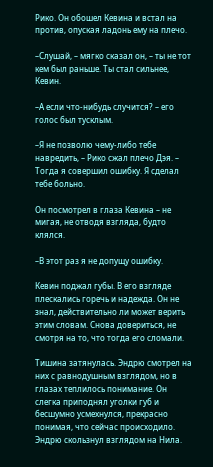Рико. Он обошел Кевина и встал на против, опуская ладонь ему на плечо.

–Слушай, – мягко сказал он, – ты не тот кем был раньше. Ты стал сильнее, Кевин.

–А если что-нибудь случится? – его голос был тусклым.

–Я не позволю чему-либо тебе навредить, – Рико сжал плечо Дэя. – Тогда я совершил ошибку. Я сделал тебе больно.

Он посмотрел в глаза Кевина – не мигая, не отводя взгляда, будто клялся.

–В этот раз я не допущу ошибку.

Кевин поджал губы. В его взгляде плескались горечь и надежда. Он не знал, действительно ли может верить этим словам. Снова довериться, не смотря на то, что тогда его сломали.

Тишина затянулась. Эндрю смотрел на них с равнодушным взглядом, но в глазах теплилось понимание. Он слегка приподнял уголки губ и бесшумно усмехнулся, прекрасно понимая, что сейчас происходило. Эндрю скользнул взглядом на Нила.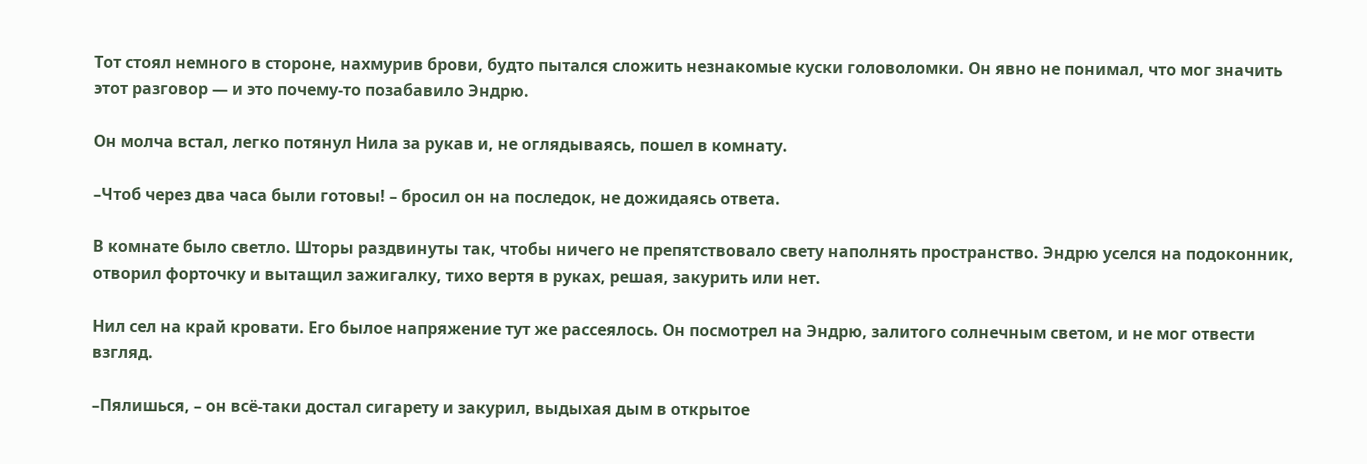Тот стоял немного в стороне, нахмурив брови, будто пытался сложить незнакомые куски головоломки. Он явно не понимал, что мог значить этот разговор — и это почему-то позабавило Эндрю.

Он молча встал, легко потянул Нила за рукав и, не оглядываясь, пошел в комнату.

–Чтоб через два часа были готовы! – бросил он на последок, не дожидаясь ответа.

В комнате было светло. Шторы раздвинуты так, чтобы ничего не препятствовало свету наполнять пространство. Эндрю уселся на подоконник, отворил форточку и вытащил зажигалку, тихо вертя в руках, решая, закурить или нет.

Нил сел на край кровати. Его былое напряжение тут же рассеялось. Он посмотрел на Эндрю, залитого солнечным светом, и не мог отвести взгляд.

–Пялишься, – он всё-таки достал сигарету и закурил, выдыхая дым в открытое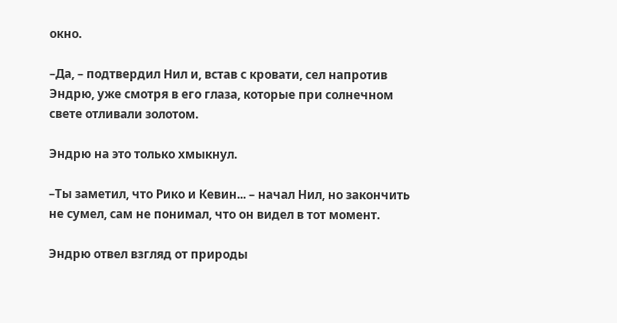окно.

–Да, – подтвердил Нил и, встав с кровати, сел напротив Эндрю, уже смотря в его глаза, которые при солнечном свете отливали золотом.

Эндрю на это только хмыкнул.

–Ты заметил, что Рико и Кевин... – начал Нил, но закончить не сумел, сам не понимал, что он видел в тот момент.

Эндрю отвел взгляд от природы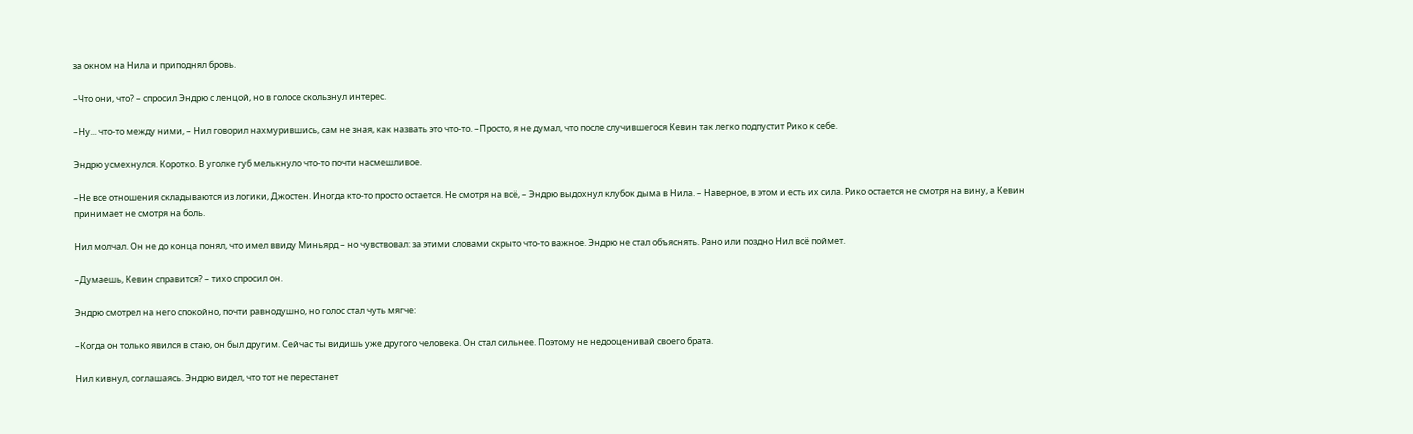за окном на Нила и приподнял бровь.

–Что они, что? – спросил Эндрю с ленцой, но в голосе скользнул интерес.

–Ну... что-то между ними, – Нил говорил нахмурившись, сам не зная, как назвать это что-то. –Просто, я не думал, что после случившегося Кевин так легко подпустит Рико к себе.

Эндрю усмехнулся. Коротко. В уголке губ мелькнуло что-то почти насмешливое.

–Не все отношения складываются из логики, Джостен. Иногда кто-то просто остается. Не смотря на всё, – Эндрю выдохнул клубок дыма в Нила. – Наверное, в этом и есть их сила. Рико остается не смотря на вину, а Кевин принимает не смотря на боль.

Нил молчал. Он не до конца понял, что имел ввиду Миньярд – но чувствовал: за этими словами скрыто что-то важное. Эндрю не стал объяснять. Рано или поздно Нил всё поймет.

–Думаешь, Кевин справится? – тихо спросил он.

Эндрю смотрел на него спокойно, почти равнодушно, но голос стал чуть мягче:

–Когда он только явился в стаю, он был другим. Сейчас ты видишь уже другого человека. Он стал сильнее. Поэтому не недооценивай своего брата.

Нил кивнул, соглашаясь. Эндрю видел, что тот не перестанет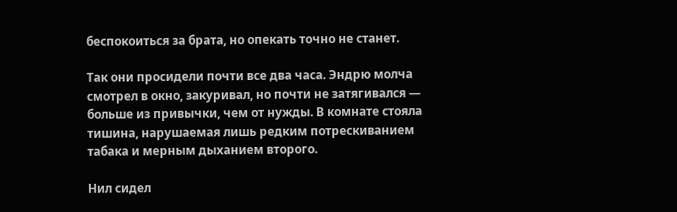беспокоиться за брата, но опекать точно не станет.

Так они просидели почти все два часа. Эндрю молча смотрел в окно, закуривал, но почти не затягивался — больше из привычки, чем от нужды. В комнате стояла тишина, нарушаемая лишь редким потрескиванием табака и мерным дыханием второго.

Нил сидел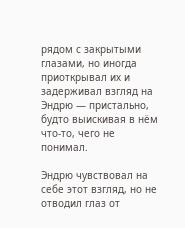рядом с закрытыми глазами, но иногда приоткрывал их и задерживал взгляд на Эндрю — пристально, будто выискивая в нём что-то, чего не понимал.

Эндрю чувствовал на себе этот взгляд, но не отводил глаз от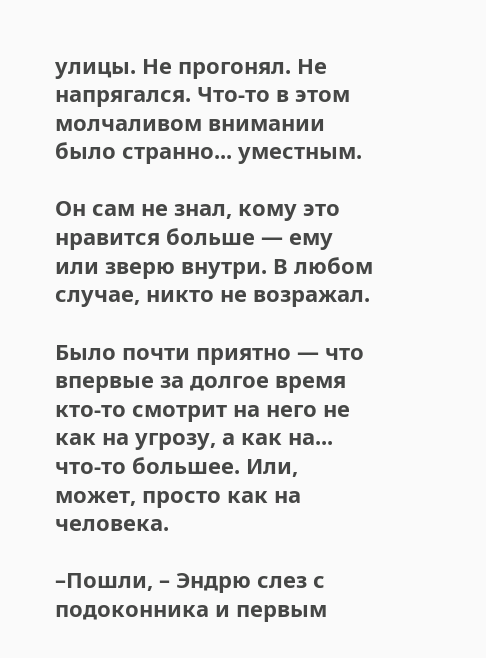улицы. Не прогонял. Не напрягался. Что-то в этом молчаливом внимании было странно... уместным.

Он сам не знал, кому это нравится больше — ему или зверю внутри. В любом случае, никто не возражал.

Было почти приятно — что впервые за долгое время кто-то смотрит на него не как на угрозу, а как на... что-то большее. Или, может, просто как на человека.

–Пошли, – Эндрю слез с подоконника и первым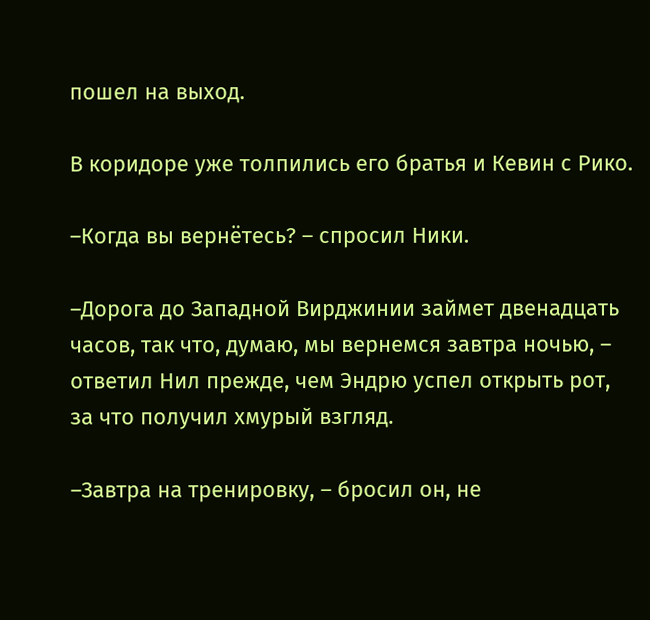пошел на выход.

В коридоре уже толпились его братья и Кевин с Рико.

–Когда вы вернётесь? – спросил Ники.

–Дорога до Западной Вирджинии займет двенадцать часов, так что, думаю, мы вернемся завтра ночью, – ответил Нил прежде, чем Эндрю успел открыть рот, за что получил хмурый взгляд.

–Завтра на тренировку, – бросил он, не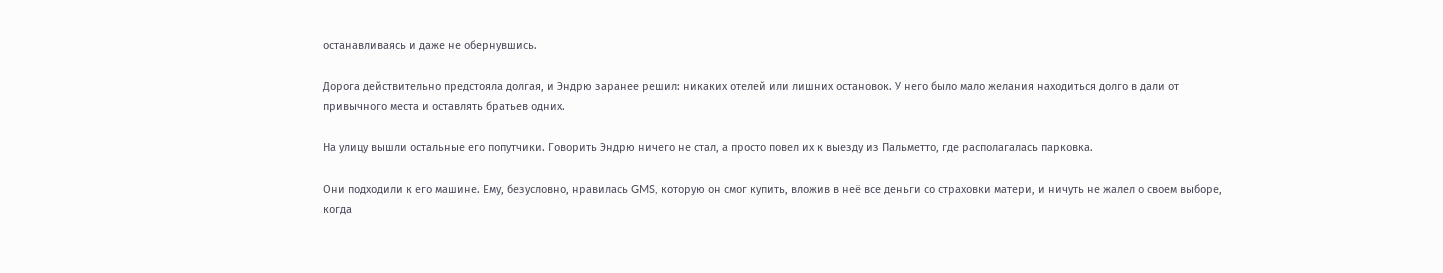останавливаясь и даже не обернувшись.

Дорога действительно предстояла долгая, и Эндрю заранее решил: никаких отелей или лишних остановок. У него было мало желания находиться долго в дали от привычного места и оставлять братьев одних.

На улицу вышли остальные его попутчики. Говорить Эндрю ничего не стал, а просто повел их к выезду из Пальметто, где располагалась парковка.

Они подходили к его машине. Ему, безусловно, нравилась GMS, которую он смог купить, вложив в неё все деньги со страховки матери, и ничуть не жалел о своем выборе, когда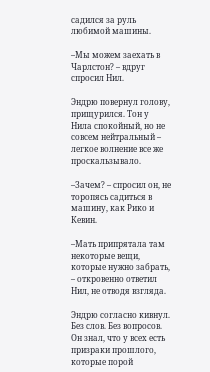садился за руль любимой машины.

–Мы можем заехать в Чарлстон? – вдруг спросил Нил.

Эндрю повернул голову, прищурился. Тон у Нила спокойный, но не совсем нейтральный – легкое волнение все же проскальзывало.

–Зачем? – спросил он, не торопясь садиться в машину, как Рико и Кевин.

–Мать припрятала там некоторые вещи, которые нужно забрать, – откровенно ответил Нил, не отводя взгляда.

Эндрю согласно кивнул. Без слов. Без вопросов. Он знал, что у всех есть призраки прошлого, которые порой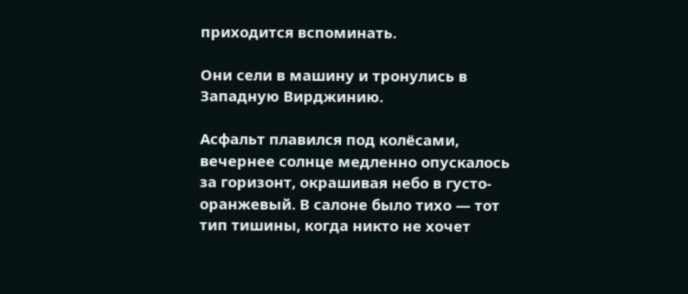приходится вспоминать.

Они сели в машину и тронулись в Западную Вирджинию.

Асфальт плавился под колёсами, вечернее солнце медленно опускалось за горизонт, окрашивая небо в густо-оранжевый. В салоне было тихо — тот тип тишины, когда никто не хочет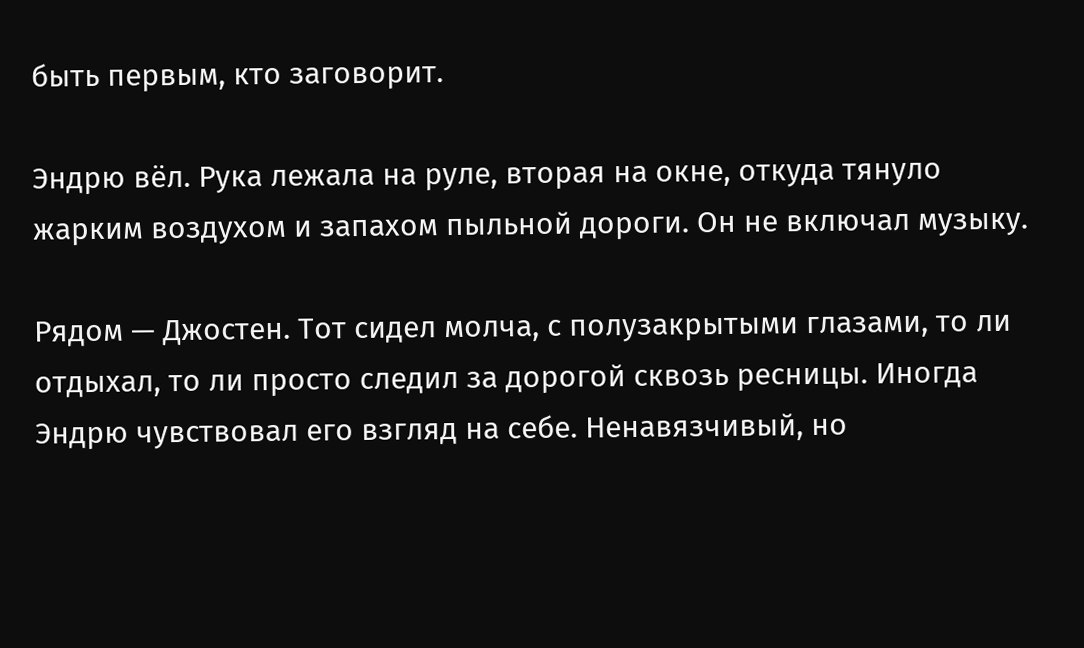быть первым, кто заговорит.

Эндрю вёл. Рука лежала на руле, вторая на окне, откуда тянуло жарким воздухом и запахом пыльной дороги. Он не включал музыку.

Рядом — Джостен. Тот сидел молча, с полузакрытыми глазами, то ли отдыхал, то ли просто следил за дорогой сквозь ресницы. Иногда Эндрю чувствовал его взгляд на себе. Ненавязчивый, но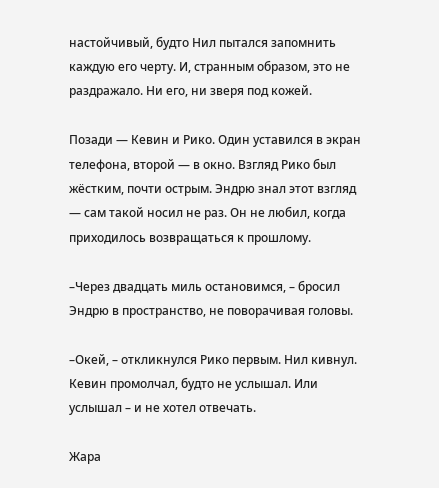настойчивый, будто Нил пытался запомнить каждую его черту. И, странным образом, это не раздражало. Ни его, ни зверя под кожей.

Позади — Кевин и Рико. Один уставился в экран телефона, второй — в окно. Взгляд Рико был жёстким, почти острым. Эндрю знал этот взгляд — сам такой носил не раз. Он не любил, когда приходилось возвращаться к прошлому.

–Через двадцать миль остановимся, – бросил Эндрю в пространство, не поворачивая головы.

–Окей, – откликнулся Рико первым. Нил кивнул. Кевин промолчал, будто не услышал. Или услышал – и не хотел отвечать.

Жара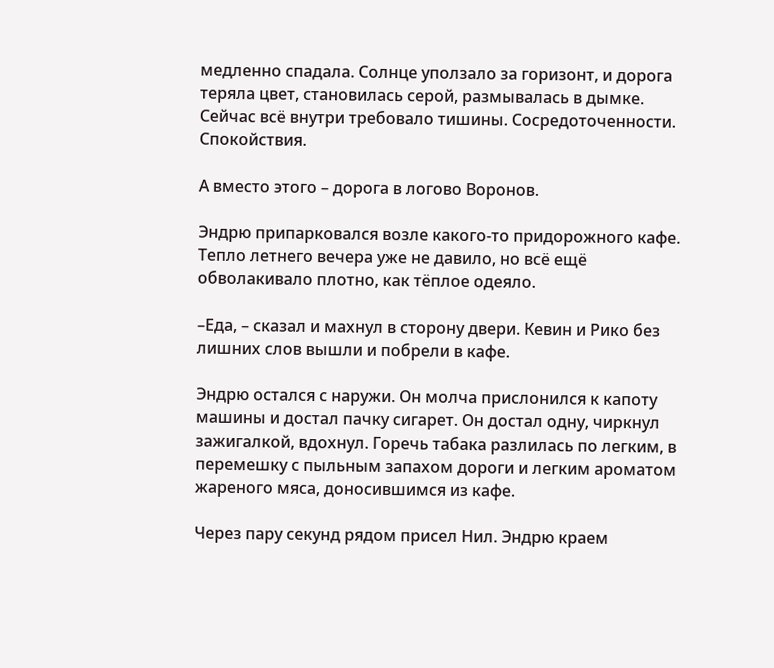медленно спадала. Солнце уползало за горизонт, и дорога теряла цвет, становилась серой, размывалась в дымке. Сейчас всё внутри требовало тишины. Сосредоточенности. Спокойствия.

А вместо этого – дорога в логово Воронов.

Эндрю припарковался возле какого-то придорожного кафе. Тепло летнего вечера уже не давило, но всё ещё обволакивало плотно, как тёплое одеяло.

–Еда, – сказал и махнул в сторону двери. Кевин и Рико без лишних слов вышли и побрели в кафе.

Эндрю остался с наружи. Он молча прислонился к капоту машины и достал пачку сигарет. Он достал одну, чиркнул зажигалкой, вдохнул. Горечь табака разлилась по легким, в перемешку с пыльным запахом дороги и легким ароматом жареного мяса, доносившимся из кафе.

Через пару секунд рядом присел Нил. Эндрю краем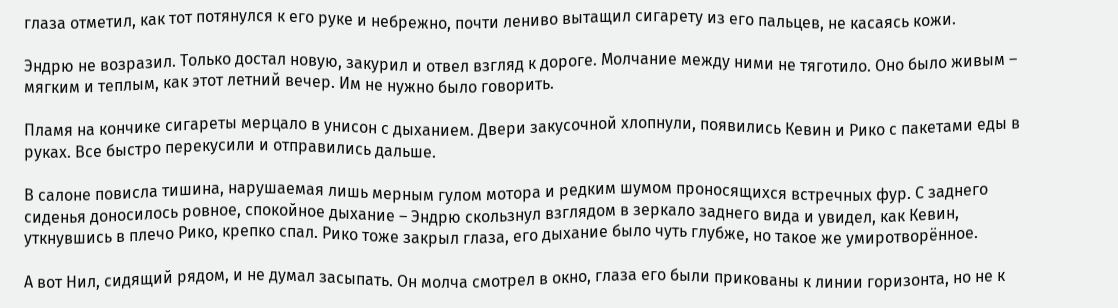глаза отметил, как тот потянулся к его руке и небрежно, почти лениво вытащил сигарету из его пальцев, не касаясь кожи.

Эндрю не возразил. Только достал новую, закурил и отвел взгляд к дороге. Молчание между ними не тяготило. Оно было живым – мягким и теплым, как этот летний вечер. Им не нужно было говорить.

Пламя на кончике сигареты мерцало в унисон с дыханием. Двери закусочной хлопнули, появились Кевин и Рико с пакетами еды в руках. Все быстро перекусили и отправились дальше.

В салоне повисла тишина, нарушаемая лишь мерным гулом мотора и редким шумом проносящихся встречных фур. С заднего сиденья доносилось ровное, спокойное дыхание – Эндрю скользнул взглядом в зеркало заднего вида и увидел, как Кевин, уткнувшись в плечо Рико, крепко спал. Рико тоже закрыл глаза, его дыхание было чуть глубже, но такое же умиротворённое.

А вот Нил, сидящий рядом, и не думал засыпать. Он молча смотрел в окно, глаза его были прикованы к линии горизонта, но не к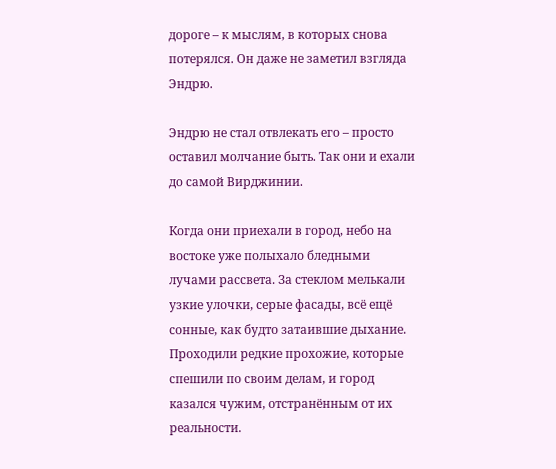дороге – к мыслям, в которых снова потерялся. Он даже не заметил взгляда Эндрю.

Эндрю не стал отвлекать его – просто оставил молчание быть. Так они и ехали до самой Вирджинии.

Когда они приехали в город, небо на востоке уже полыхало бледными лучами рассвета. За стеклом мелькали узкие улочки, серые фасады, всё ещё сонные, как будто затаившие дыхание. Проходили редкие прохожие, которые спешили по своим делам, и город казался чужим, отстранённым от их реальности.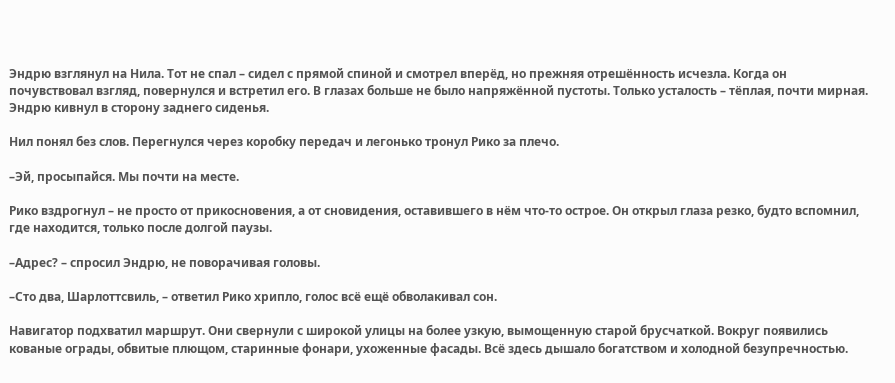Эндрю взглянул на Нила. Тот не спал – сидел с прямой спиной и смотрел вперёд, но прежняя отрешённость исчезла. Когда он почувствовал взгляд, повернулся и встретил его. В глазах больше не было напряжённой пустоты. Только усталость – тёплая, почти мирная. Эндрю кивнул в сторону заднего сиденья.

Нил понял без слов. Перегнулся через коробку передач и легонько тронул Рико за плечо.

–Эй, просыпайся. Мы почти на месте.

Рико вздрогнул – не просто от прикосновения, а от сновидения, оставившего в нём что-то острое. Он открыл глаза резко, будто вспомнил, где находится, только после долгой паузы.

–Адрес? – спросил Эндрю, не поворачивая головы.

–Сто два, Шарлоттсвиль, – ответил Рико хрипло, голос всё ещё обволакивал сон.

Навигатор подхватил маршрут. Они свернули с широкой улицы на более узкую, вымощенную старой брусчаткой. Вокруг появились кованые ограды, обвитые плющом, старинные фонари, ухоженные фасады. Всё здесь дышало богатством и холодной безупречностью.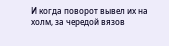И когда поворот вывел их на холм, за чередой вязов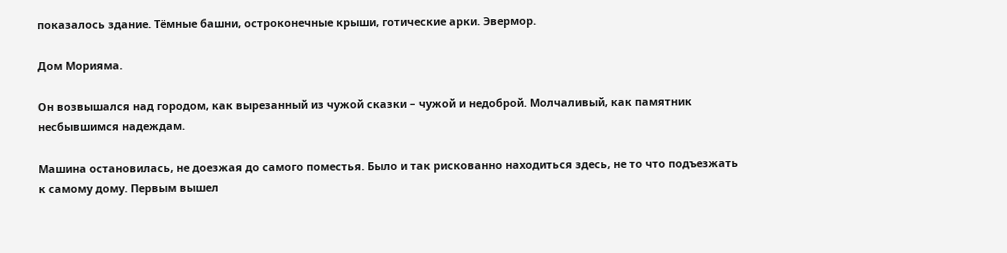показалось здание. Тёмные башни, остроконечные крыши, готические арки. Эвермор.

Дом Морияма.

Он возвышался над городом, как вырезанный из чужой сказки – чужой и недоброй. Молчаливый, как памятник несбывшимся надеждам.

Машина остановилась, не доезжая до самого поместья. Было и так рискованно находиться здесь, не то что подъезжать к самому дому. Первым вышел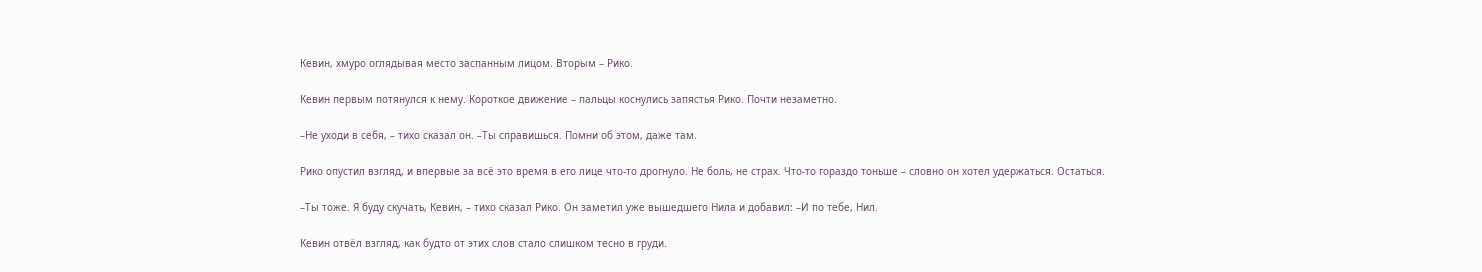Кевин, хмуро оглядывая место заспанным лицом. Вторым – Рико.

Кевин первым потянулся к нему. Короткое движение – пальцы коснулись запястья Рико. Почти незаметно.

–Не уходи в себя, – тихо сказал он. –Ты справишься. Помни об этом, даже там.

Рико опустил взгляд, и впервые за всё это время в его лице что-то дрогнуло. Не боль, не страх. Что-то гораздо тоньше – словно он хотел удержаться. Остаться.

–Ты тоже. Я буду скучать, Кевин, – тихо сказал Рико. Он заметил уже вышедшего Нила и добавил: –И по тебе, Нил.

Кевин отвёл взгляд, как будто от этих слов стало слишком тесно в груди.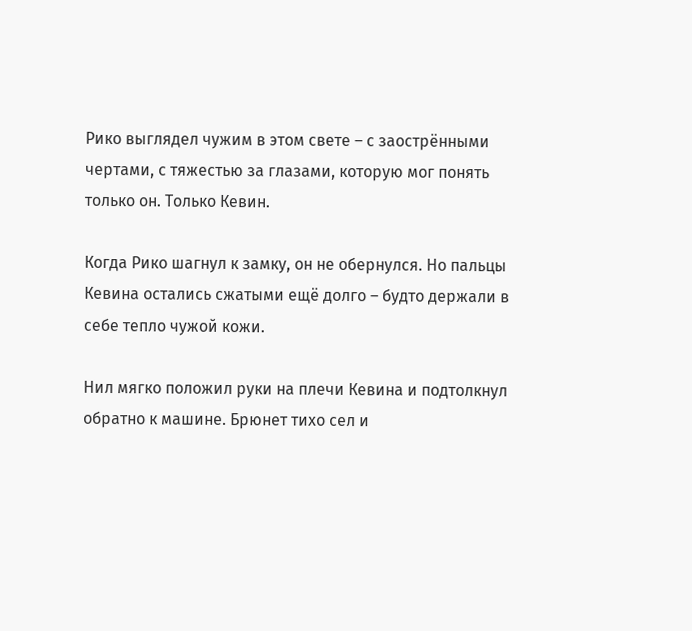Рико выглядел чужим в этом свете – с заострёнными чертами, с тяжестью за глазами, которую мог понять только он. Только Кевин.

Когда Рико шагнул к замку, он не обернулся. Но пальцы Кевина остались сжатыми ещё долго – будто держали в себе тепло чужой кожи.

Нил мягко положил руки на плечи Кевина и подтолкнул обратно к машине. Брюнет тихо сел и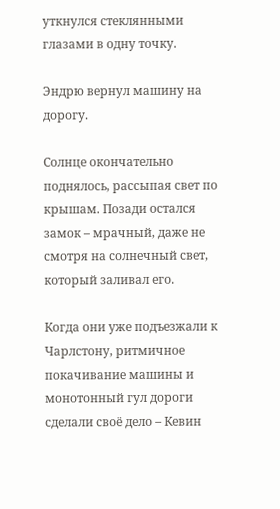уткнулся стеклянными глазами в одну точку.

Эндрю вернул машину на дорогу.

Солнце окончательно поднялось, рассыпая свет по крышам. Позади остался замок – мрачный, даже не смотря на солнечный свет, который заливал его.

Когда они уже подъезжали к Чарлстону, ритмичное покачивание машины и монотонный гул дороги сделали своё дело – Кевин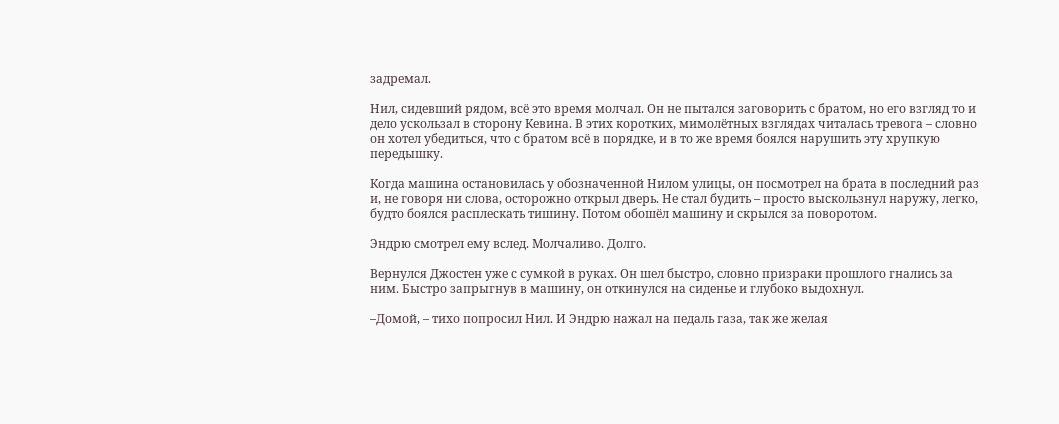задремал.

Нил, сидевший рядом, всё это время молчал. Он не пытался заговорить с братом, но его взгляд то и дело ускользал в сторону Кевина. В этих коротких, мимолётных взглядах читалась тревога – словно он хотел убедиться, что с братом всё в порядке, и в то же время боялся нарушить эту хрупкую передышку.

Когда машина остановилась у обозначенной Нилом улицы, он посмотрел на брата в последний раз и, не говоря ни слова, осторожно открыл дверь. Не стал будить – просто выскользнул наружу, легко, будто боялся расплескать тишину. Потом обошёл машину и скрылся за поворотом.

Эндрю смотрел ему вслед. Молчаливо. Долго.

Вернулся Джостен уже с сумкой в руках. Он шел быстро, словно призраки прошлого гнались за ним. Быстро запрыгнув в машину, он откинулся на сиденье и глубоко выдохнул.

–Домой, – тихо попросил Нил. И Эндрю нажал на педаль газа, так же желая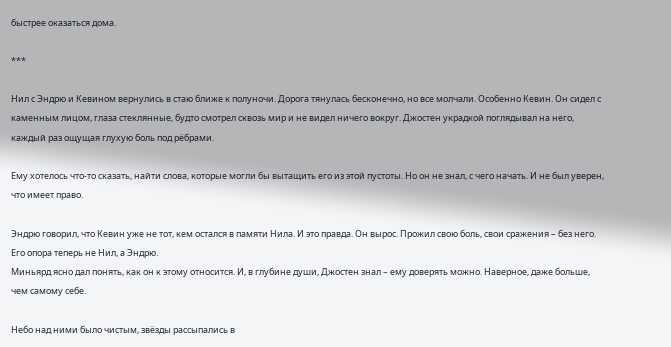быстрее оказаться дома.

***

Нил с Эндрю и Кевином вернулись в стаю ближе к полуночи. Дорога тянулась бесконечно, но все молчали. Особенно Кевин. Он сидел с каменным лицом, глаза стеклянные, будто смотрел сквозь мир и не видел ничего вокруг. Джостен украдкой поглядывал на него, каждый раз ощущая глухую боль под рёбрами.

Ему хотелось что-то сказать, найти слова, которые могли бы вытащить его из этой пустоты. Но он не знал, с чего начать. И не был уверен, что имеет право.

Эндрю говорил, что Кевин уже не тот, кем остался в памяти Нила. И это правда. Он вырос. Прожил свою боль, свои сражения – без него. Его опора теперь не Нил, а Эндрю.
Миньярд ясно дал понять, как он к этому относится. И, в глубине души, Джостен знал – ему доверять можно. Наверное, даже больше, чем самому себе.

Небо над ними было чистым, звёзды рассыпались в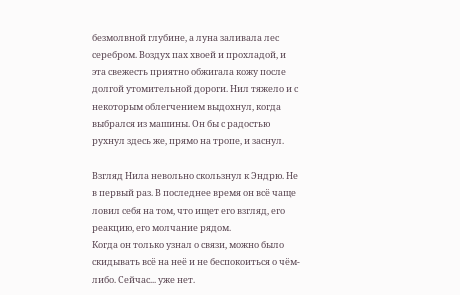безмолвной глубине, а луна заливала лес серебром. Воздух пах хвоей и прохладой, и эта свежесть приятно обжигала кожу после долгой утомительной дороги. Нил тяжело и с некоторым облегчением выдохнул, когда выбрался из машины. Он бы с радостью рухнул здесь же, прямо на тропе, и заснул.

Взгляд Нила невольно скользнул к Эндрю. Не в первый раз. В последнее время он всё чаще ловил себя на том, что ищет его взгляд, его реакцию, его молчание рядом.
Когда он только узнал о связи, можно было скидывать всё на неё и не беспокоиться о чём-либо. Сейчас... уже нет.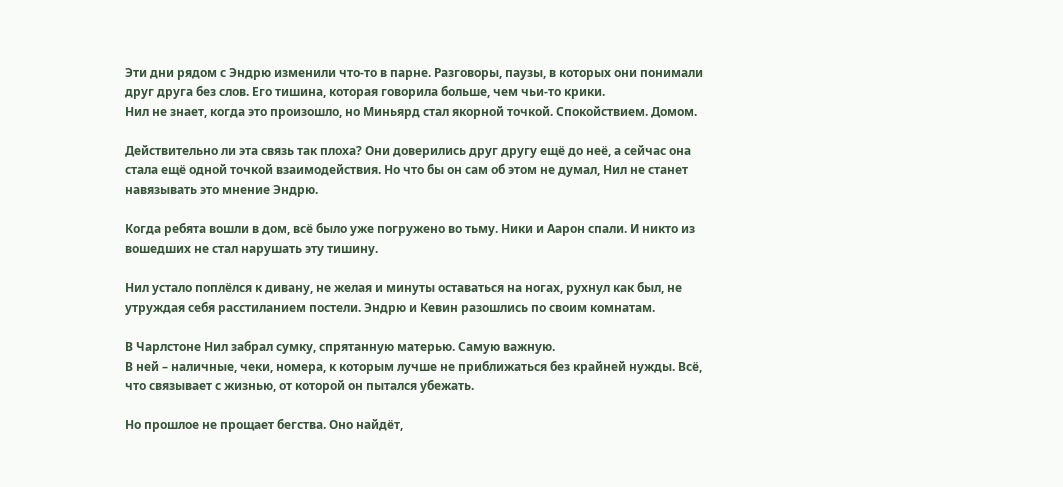Эти дни рядом с Эндрю изменили что-то в парне. Разговоры, паузы, в которых они понимали друг друга без слов. Его тишина, которая говорила больше, чем чьи-то крики.
Нил не знает, когда это произошло, но Миньярд стал якорной точкой. Спокойствием. Домом.

Действительно ли эта связь так плоха? Они доверились друг другу ещё до неё, а сейчас она стала ещё одной точкой взаимодействия. Но что бы он сам об этом не думал, Нил не станет навязывать это мнение Эндрю.

Когда ребята вошли в дом, всё было уже погружено во тьму. Ники и Аарон спали. И никто из вошедших не стал нарушать эту тишину.

Нил устало поплёлся к дивану, не желая и минуты оставаться на ногах, рухнул как был, не утруждая себя расстиланием постели. Эндрю и Кевин разошлись по своим комнатам.

В Чарлстоне Нил забрал сумку, спрятанную матерью. Самую важную.
В ней – наличные, чеки, номера, к которым лучше не приближаться без крайней нужды. Всё, что связывает с жизнью, от которой он пытался убежать.

Но прошлое не прощает бегства. Оно найдёт,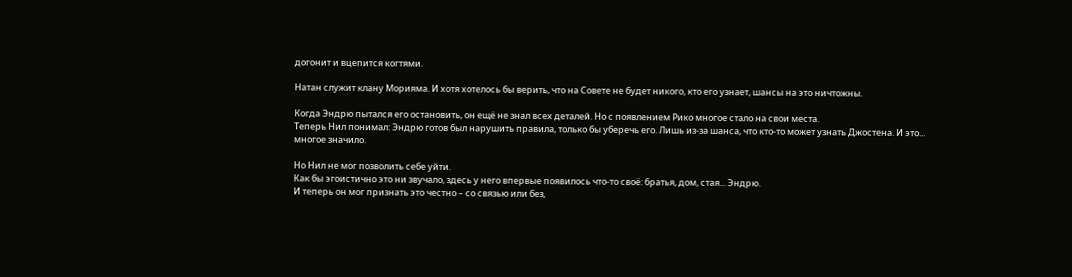догонит и вцепится когтями.

Натан служит клану Морияма. И хотя хотелось бы верить, что на Совете не будет никого, кто его узнает, шансы на это ничтожны.

Когда Эндрю пытался его остановить, он ещё не знал всех деталей. Но с появлением Рико многое стало на свои места.
Теперь Нил понимал: Эндрю готов был нарушить правила, только бы уберечь его. Лишь из-за шанса, что кто-то может узнать Джостена. И это... многое значило.

Но Нил не мог позволить себе уйти.
Как бы эгоистично это ни звучало, здесь у него впервые появилось что-то своё: братья, дом, стая... Эндрю.
И теперь он мог признать это честно – со связью или без,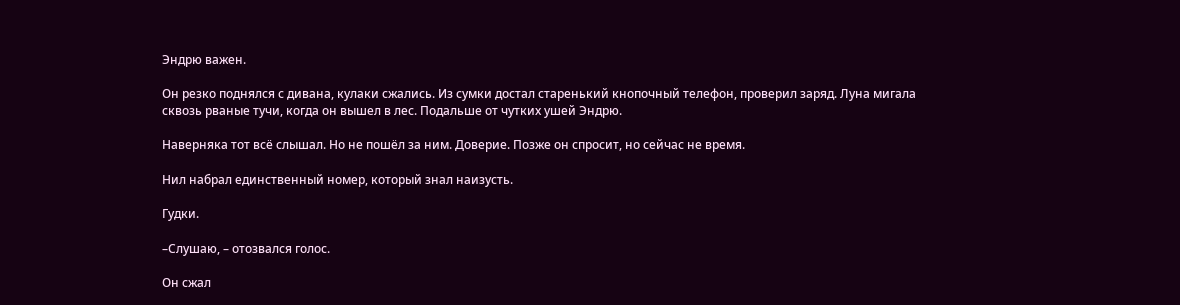Эндрю важен.

Он резко поднялся с дивана, кулаки сжались. Из сумки достал старенький кнопочный телефон, проверил заряд. Луна мигала сквозь рваные тучи, когда он вышел в лес. Подальше от чутких ушей Эндрю.

Наверняка тот всё слышал. Но не пошёл за ним. Доверие. Позже он спросит, но сейчас не время.

Нил набрал единственный номер, который знал наизусть.

Гудки.

–Слушаю, – отозвался голос.

Он сжал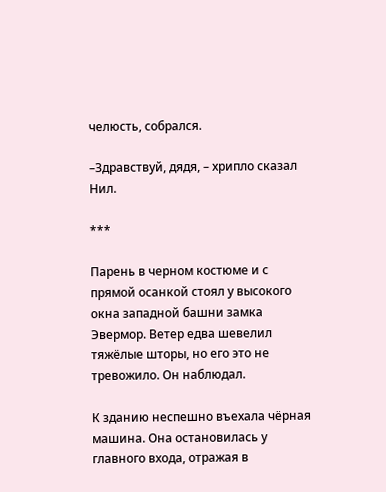челюсть, собрался.

–Здравствуй, дядя, – хрипло сказал Нил.

***

Парень в черном костюме и с прямой осанкой стоял у высокого окна западной башни замка Эвермор. Ветер едва шевелил тяжёлые шторы, но его это не тревожило. Он наблюдал.

К зданию неспешно въехала чёрная машина. Она остановилась у главного входа, отражая в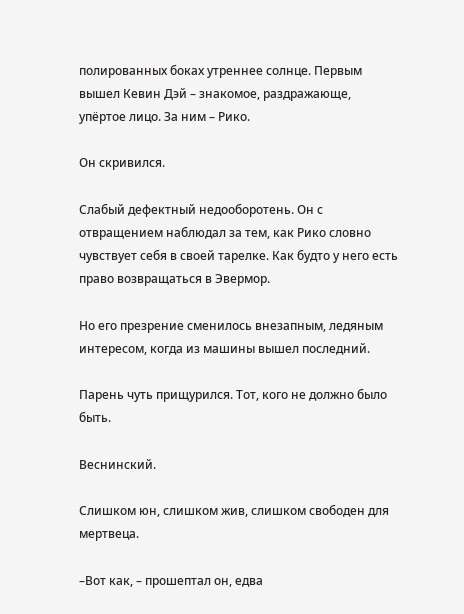полированных боках утреннее солнце. Первым вышел Кевин Дэй – знакомое, раздражающе, упёртое лицо. За ним – Рико.

Он скривился.

Слабый дефектный недооборотень. Он с отвращением наблюдал за тем, как Рико словно чувствует себя в своей тарелке. Как будто у него есть право возвращаться в Эвермор.

Но его презрение сменилось внезапным, ледяным интересом, когда из машины вышел последний.

Парень чуть прищурился. Тот, кого не должно было быть.

Веснинский.

Слишком юн, слишком жив, слишком свободен для мертвеца.

–Вот как, – прошептал он, едва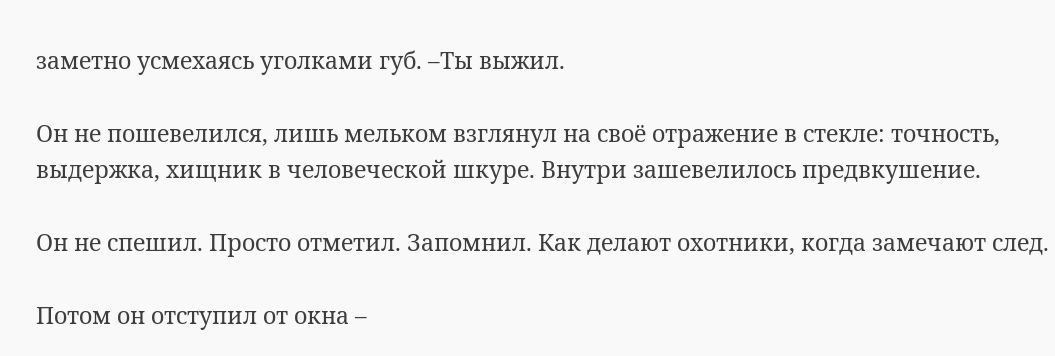заметно усмехаясь уголками губ. –Ты выжил.

Он не пошевелился, лишь мельком взглянул на своё отражение в стекле: точность, выдержка, хищник в человеческой шкуре. Внутри зашевелилось предвкушение.

Он не спешил. Просто отметил. Запомнил. Как делают охотники, когда замечают след.

Потом он отступил от окна –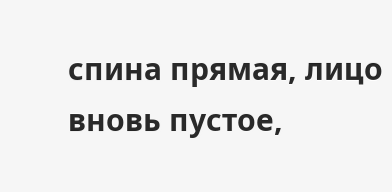спина прямая, лицо вновь пустое,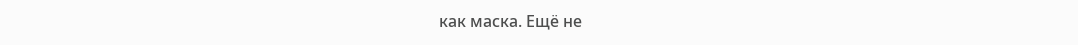как маска. Ещё не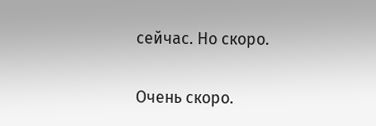сейчас. Но скоро.

Очень скоро.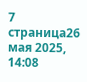7 страница26 мая 2025, 14:08